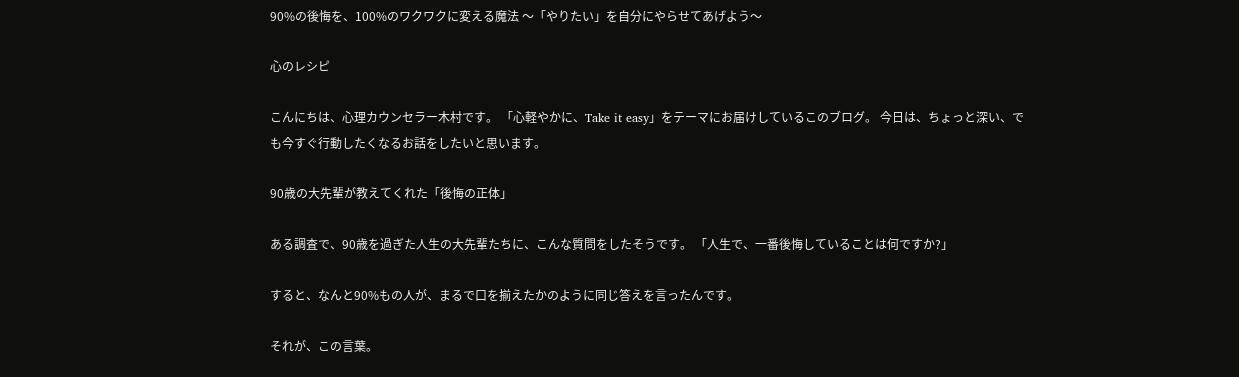90%の後悔を、100%のワクワクに変える魔法 〜「やりたい」を自分にやらせてあげよう〜

心のレシピ

こんにちは、心理カウンセラー木村です。 「心軽やかに、Take it easy」をテーマにお届けしているこのブログ。 今日は、ちょっと深い、でも今すぐ行動したくなるお話をしたいと思います。

90歳の大先輩が教えてくれた「後悔の正体」

ある調査で、90歳を過ぎた人生の大先輩たちに、こんな質問をしたそうです。 「人生で、一番後悔していることは何ですか?」

すると、なんと90%もの人が、まるで口を揃えたかのように同じ答えを言ったんです。

それが、この言葉。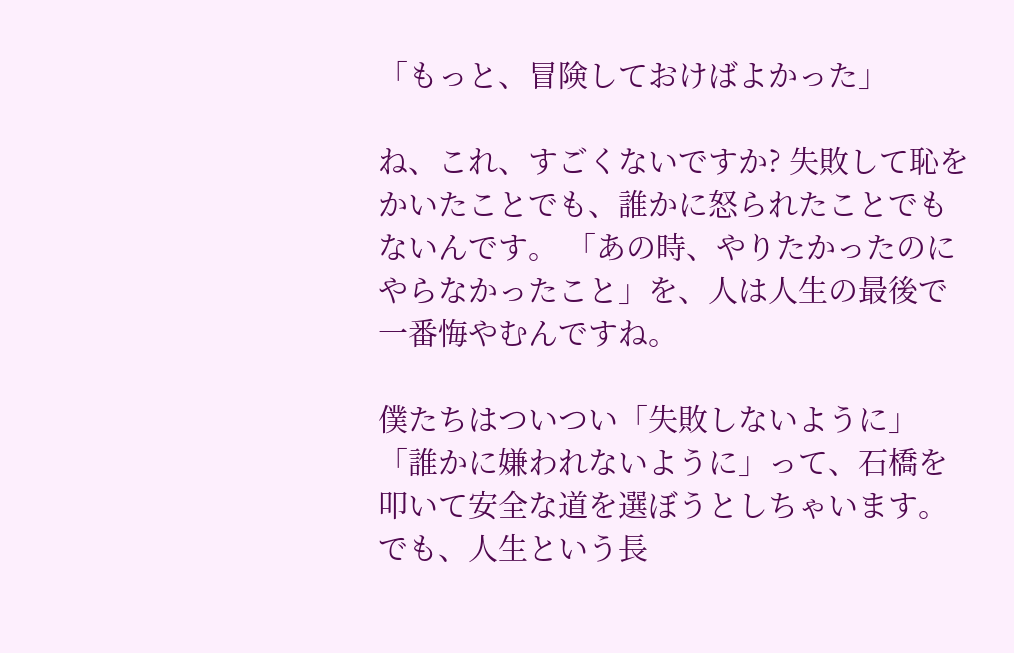「もっと、冒険しておけばよかった」

ね、これ、すごくないですか? 失敗して恥をかいたことでも、誰かに怒られたことでもないんです。 「あの時、やりたかったのにやらなかったこと」を、人は人生の最後で一番悔やむんですね。

僕たちはついつい「失敗しないように」「誰かに嫌われないように」って、石橋を叩いて安全な道を選ぼうとしちゃいます。でも、人生という長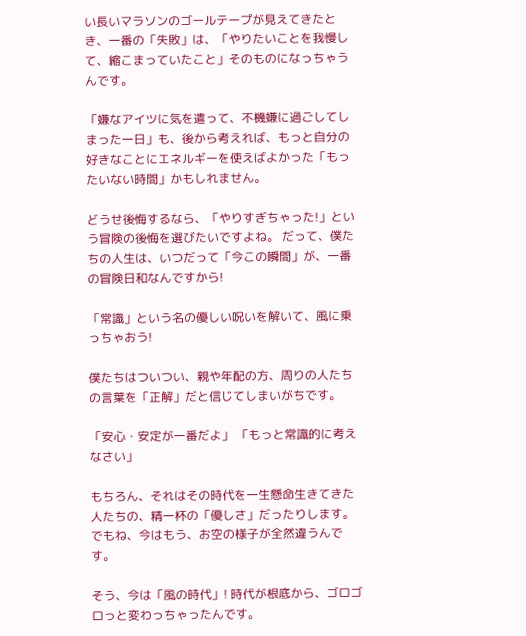い長いマラソンのゴールテープが見えてきたとき、一番の「失敗」は、「やりたいことを我慢して、縮こまっていたこと」そのものになっちゃうんです。

「嫌なアイツに気を遣って、不機嫌に過ごしてしまった一日」も、後から考えれば、もっと自分の好きなことにエネルギーを使えばよかった「もったいない時間」かもしれません。

どうせ後悔するなら、「やりすぎちゃった!」という冒険の後悔を選びたいですよね。 だって、僕たちの人生は、いつだって「今この瞬間」が、一番の冒険日和なんですから!

「常識」という名の優しい呪いを解いて、風に乗っちゃおう!

僕たちはついつい、親や年配の方、周りの人たちの言葉を「正解」だと信じてしまいがちです。

「安心・安定が一番だよ」 「もっと常識的に考えなさい」

もちろん、それはその時代を一生懸命生きてきた人たちの、精一杯の「優しさ」だったりします。でもね、今はもう、お空の様子が全然違うんです。

そう、今は「風の時代」! 時代が根底から、ゴロゴロっと変わっちゃったんです。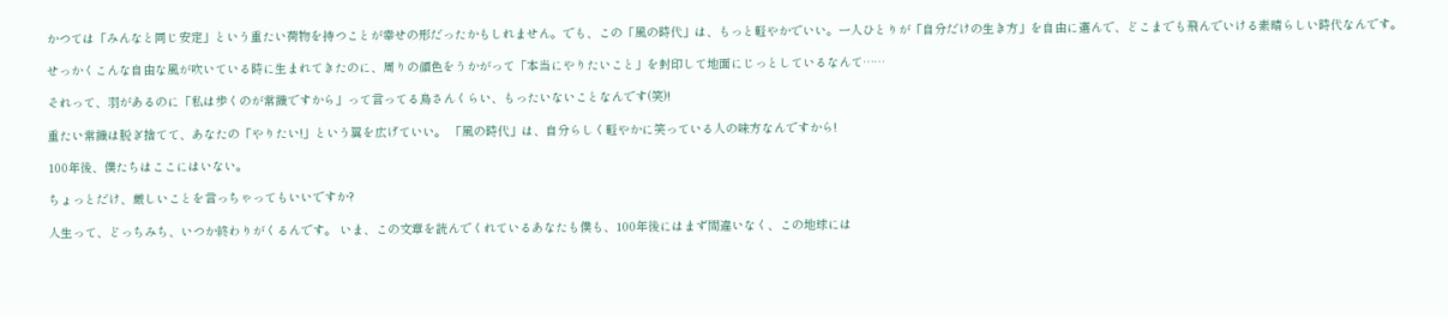かつては「みんなと同じ安定」という重たい荷物を持つことが幸せの形だったかもしれません。でも、この「風の時代」は、もっと軽やかでいい。一人ひとりが「自分だけの生き方」を自由に選んで、どこまでも飛んでいける素晴らしい時代なんです。

せっかくこんな自由な風が吹いている時に生まれてきたのに、周りの顔色をうかがって「本当にやりたいこと」を封印して地面にじっとしているなんて……

それって、羽があるのに「私は歩くのが常識ですから」って言ってる鳥さんくらい、もったいないことなんです(笑)!

重たい常識は脱ぎ捨てて、あなたの「やりたい!」という翼を広げていい。 「風の時代」は、自分らしく軽やかに笑っている人の味方なんですから!

100年後、僕たちはここにはいない。

ちょっとだけ、厳しいことを言っちゃってもいいですか?

人生って、どっちみち、いつか終わりがくるんです。 いま、この文章を読んでくれているあなたも僕も、100年後にはまず間違いなく、この地球には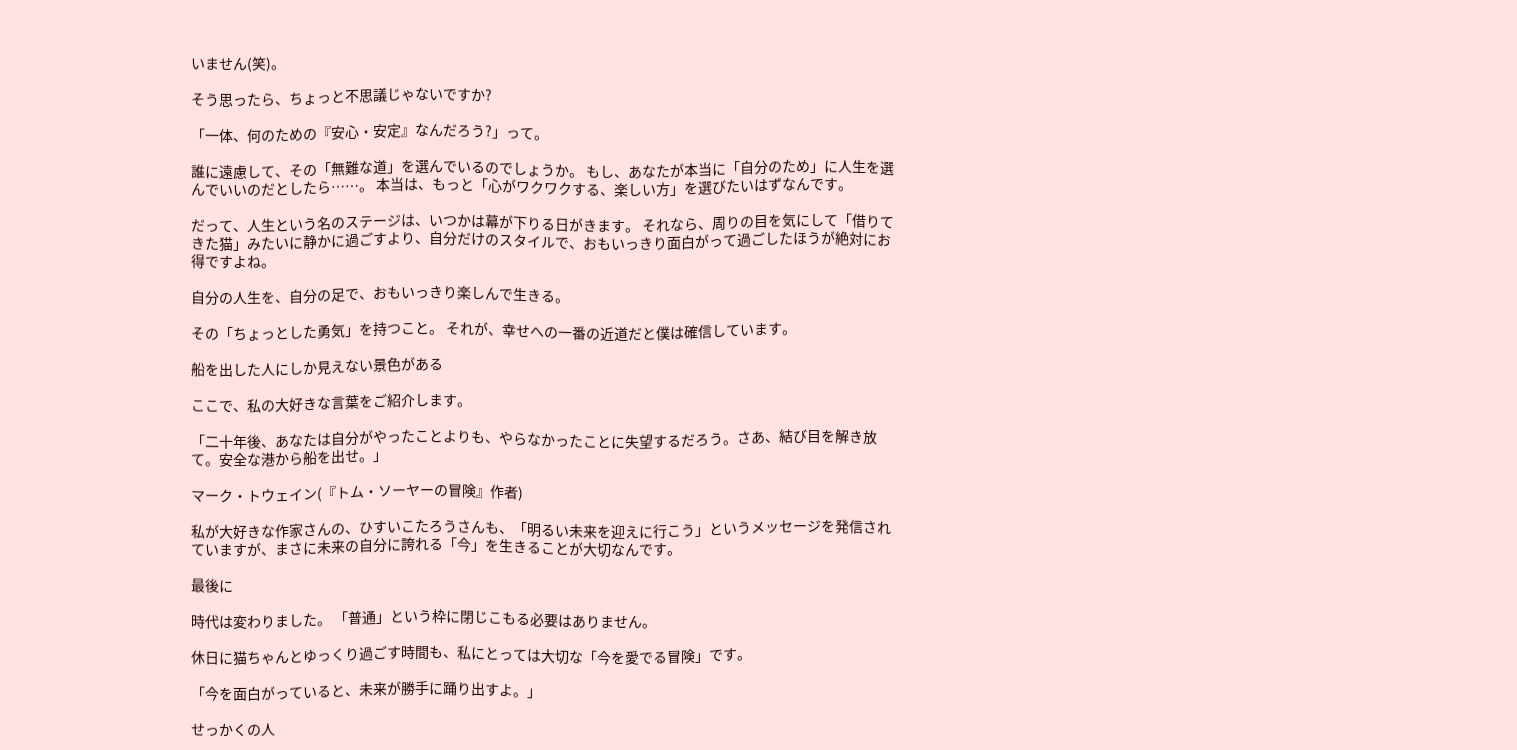いません(笑)。

そう思ったら、ちょっと不思議じゃないですか?

「一体、何のための『安心・安定』なんだろう?」って。

誰に遠慮して、その「無難な道」を選んでいるのでしょうか。 もし、あなたが本当に「自分のため」に人生を選んでいいのだとしたら……。 本当は、もっと「心がワクワクする、楽しい方」を選びたいはずなんです。

だって、人生という名のステージは、いつかは幕が下りる日がきます。 それなら、周りの目を気にして「借りてきた猫」みたいに静かに過ごすより、自分だけのスタイルで、おもいっきり面白がって過ごしたほうが絶対にお得ですよね。

自分の人生を、自分の足で、おもいっきり楽しんで生きる。

その「ちょっとした勇気」を持つこと。 それが、幸せへの一番の近道だと僕は確信しています。

船を出した人にしか見えない景色がある

ここで、私の大好きな言葉をご紹介します。

「二十年後、あなたは自分がやったことよりも、やらなかったことに失望するだろう。さあ、結び目を解き放て。安全な港から船を出せ。」

マーク・トウェイン(『トム・ソーヤーの冒険』作者)

私が大好きな作家さんの、ひすいこたろうさんも、「明るい未来を迎えに行こう」というメッセージを発信されていますが、まさに未来の自分に誇れる「今」を生きることが大切なんです。

最後に

時代は変わりました。 「普通」という枠に閉じこもる必要はありません。

休日に猫ちゃんとゆっくり過ごす時間も、私にとっては大切な「今を愛でる冒険」です。

「今を面白がっていると、未来が勝手に踊り出すよ。」

せっかくの人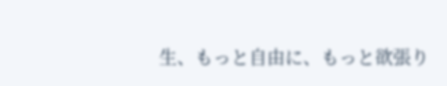生、もっと自由に、もっと欲張り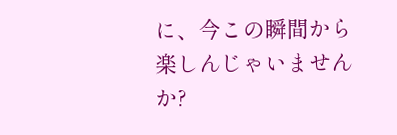に、今この瞬間から楽しんじゃいませんか?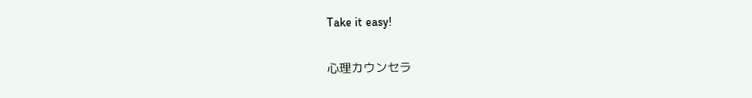Take it easy!

心理カウンセラ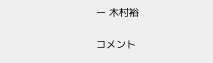ー 木村裕

コメント